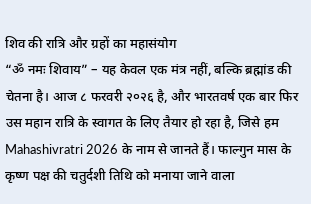शिव की रात्रि और ग्रहों का महासंयोग
“ॐ नमः शिवाय” – यह केवल एक मंत्र नहीं, बल्कि ब्रह्मांड की चेतना है। आज ८ फरवरी २०२६ है, और भारतवर्ष एक बार फिर उस महान रात्रि के स्वागत के लिए तैयार हो रहा है, जिसे हम Mahashivratri 2026 के नाम से जानते हैं। फाल्गुन मास के कृष्ण पक्ष की चतुर्दशी तिथि को मनाया जाने वाला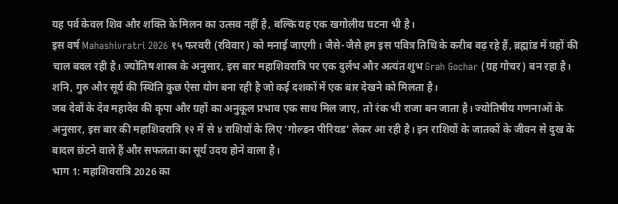यह पर्व केवल शिव और शक्ति के मिलन का उत्सव नहीं है, बल्कि यह एक खगोलीय घटना भी है।
इस वर्ष Mahashivratri 2026 १५ फरवरी (रविवार) को मनाई जाएगी। जैसे-जैसे हम इस पवित्र तिथि के करीब बढ़ रहे हैं, ब्रह्मांड में ग्रहों की चाल बदल रही है। ज्योतिष शास्त्र के अनुसार, इस बार महाशिवरात्रि पर एक दुर्लभ और अत्यंत शुभ Grah Gochar (ग्रह गोचर) बन रहा है। शनि, गुरु और सूर्य की स्थिति कुछ ऐसा योग बना रही है जो कई दशकों में एक बार देखने को मिलता है।
जब देवों के देव महादेव की कृपा और ग्रहों का अनुकूल प्रभाव एक साथ मिल जाए, तो रंक भी राजा बन जाता है। ज्योतिषीय गणनाओं के अनुसार, इस बार की महाशिवरात्रि १२ में से ४ राशियों के लिए ‘गोल्डन पीरियड’ लेकर आ रही है। इन राशियों के जातकों के जीवन से दुख के बादल छंटने वाले हैं और सफलता का सूर्य उदय होने वाला है।
भाग 1: महाशिवरात्रि 2026 का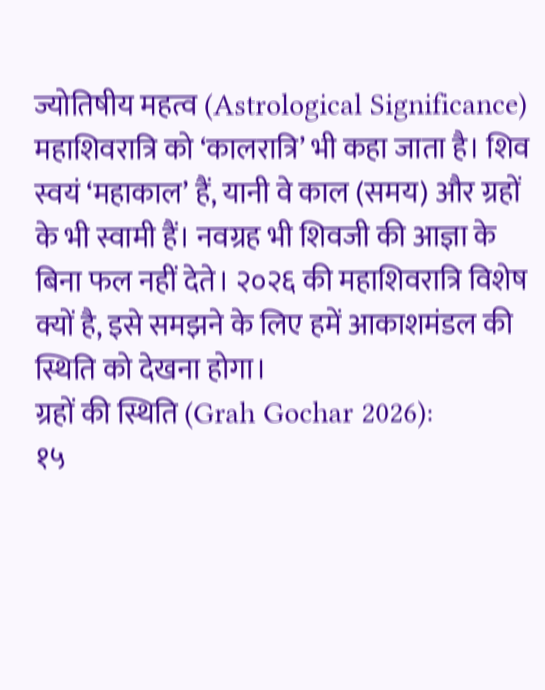ज्योतिषीय महत्व (Astrological Significance)
महाशिवरात्रि को ‘कालरात्रि’ भी कहा जाता है। शिव स्वयं ‘महाकाल’ हैं, यानी वे काल (समय) और ग्रहों के भी स्वामी हैं। नवग्रह भी शिवजी की आज्ञा के बिना फल नहीं देते। २०२६ की महाशिवरात्रि विशेष क्यों है, इसे समझने के लिए हमें आकाशमंडल की स्थिति को देखना होगा।
ग्रहों की स्थिति (Grah Gochar 2026):
१५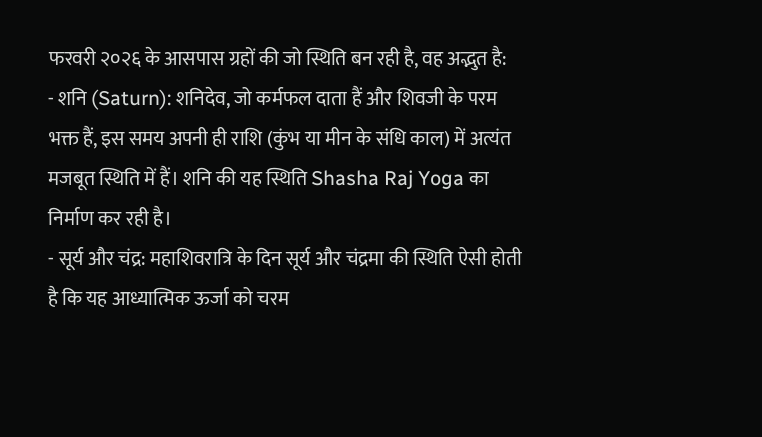फरवरी २०२६ के आसपास ग्रहों की जो स्थिति बन रही है, वह अद्भुत है:
- शनि (Saturn): शनिदेव, जो कर्मफल दाता हैं और शिवजी के परम भक्त हैं, इस समय अपनी ही राशि (कुंभ या मीन के संधि काल) में अत्यंत मजबूत स्थिति में हैं। शनि की यह स्थिति Shasha Raj Yoga का निर्माण कर रही है।
- सूर्य और चंद्र: महाशिवरात्रि के दिन सूर्य और चंद्रमा की स्थिति ऐसी होती है कि यह आध्यात्मिक ऊर्जा को चरम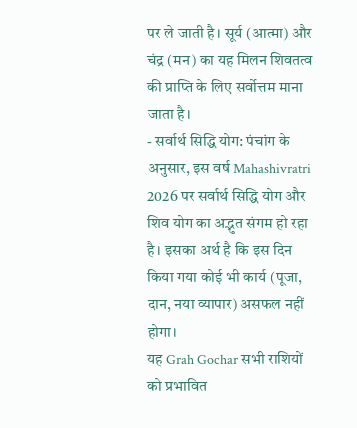पर ले जाती है। सूर्य (आत्मा) और चंद्र (मन) का यह मिलन शिवतत्व की प्राप्ति के लिए सर्वोत्तम माना जाता है।
- सर्वार्थ सिद्धि योग: पंचांग के अनुसार, इस वर्ष Mahashivratri 2026 पर सर्वार्थ सिद्धि योग और शिव योग का अद्भुत संगम हो रहा है। इसका अर्थ है कि इस दिन किया गया कोई भी कार्य (पूजा, दान, नया व्यापार) असफल नहीं होगा।
यह Grah Gochar सभी राशियों को प्रभावित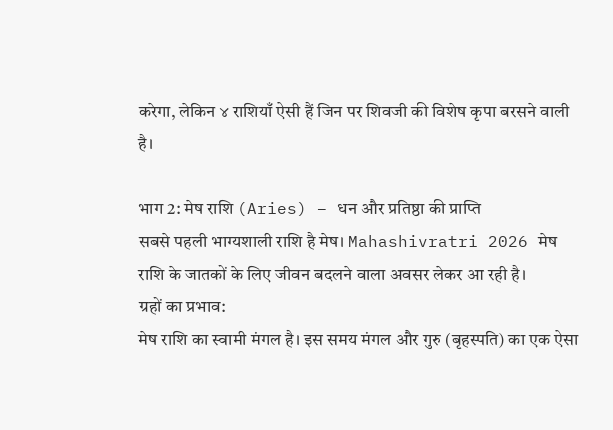करेगा, लेकिन ४ राशियाँ ऐसी हैं जिन पर शिवजी की विशेष कृपा बरसने वाली है।

भाग 2: मेष राशि (Aries) – धन और प्रतिष्ठा की प्राप्ति
सबसे पहली भाग्यशाली राशि है मेष। Mahashivratri 2026 मेष राशि के जातकों के लिए जीवन बदलने वाला अवसर लेकर आ रही है।
ग्रहों का प्रभाव:
मेष राशि का स्वामी मंगल है। इस समय मंगल और गुरु (बृहस्पति) का एक ऐसा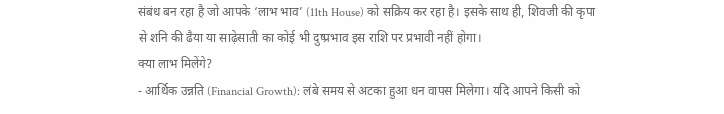संबंध बन रहा है जो आपके ‘लाभ भाव’ (11th House) को सक्रिय कर रहा है। इसके साथ ही, शिवजी की कृपा से शनि की ढैया या साढ़ेसाती का कोई भी दुष्प्रभाव इस राशि पर प्रभावी नहीं होगा।
क्या लाभ मिलेंगे?
- आर्थिक उन्नति (Financial Growth): लंबे समय से अटका हुआ धन वापस मिलेगा। यदि आपने किसी को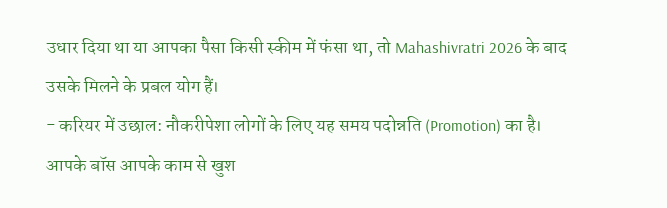उधार दिया था या आपका पैसा किसी स्कीम में फंसा था, तो Mahashivratri 2026 के बाद उसके मिलने के प्रबल योग हैं।
- करियर में उछाल: नौकरीपेशा लोगों के लिए यह समय पदोन्नति (Promotion) का है। आपके बॉस आपके काम से खुश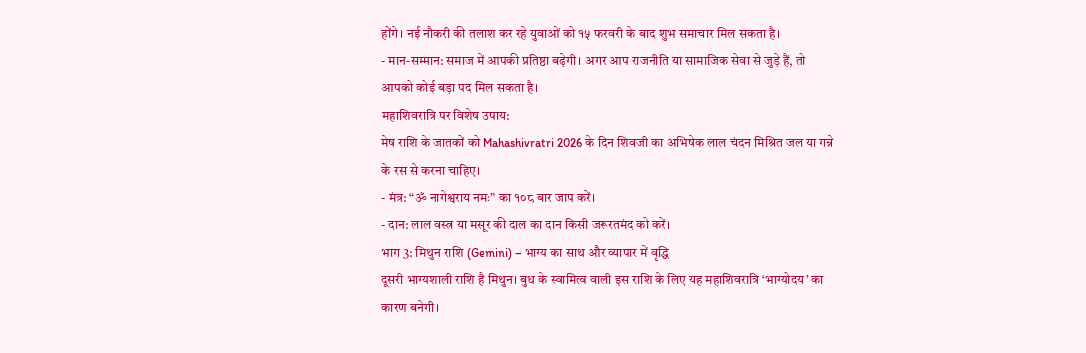होंगे। नई नौकरी की तलाश कर रहे युवाओं को १५ फरवरी के बाद शुभ समाचार मिल सकता है।
- मान-सम्मान: समाज में आपकी प्रतिष्ठा बढ़ेगी। अगर आप राजनीति या सामाजिक सेवा से जुड़े हैं, तो आपको कोई बड़ा पद मिल सकता है।
महाशिवरात्रि पर विशेष उपाय:
मेष राशि के जातकों को Mahashivratri 2026 के दिन शिवजी का अभिषेक लाल चंदन मिश्रित जल या गन्ने के रस से करना चाहिए।
- मंत्र: “ॐ नागेश्वराय नमः” का १०८ बार जाप करें।
- दान: लाल वस्त्र या मसूर की दाल का दान किसी जरूरतमंद को करें।
भाग 3: मिथुन राशि (Gemini) – भाग्य का साथ और व्यापार में वृद्धि
दूसरी भाग्यशाली राशि है मिथुन। बुध के स्वामित्व वाली इस राशि के लिए यह महाशिवरात्रि ‘भाग्योदय’ का कारण बनेगी।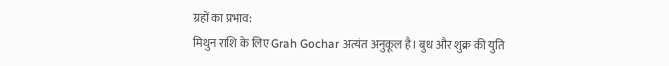ग्रहों का प्रभाव:
मिथुन राशि के लिए Grah Gochar अत्यंत अनुकूल है। बुध और शुक्र की युति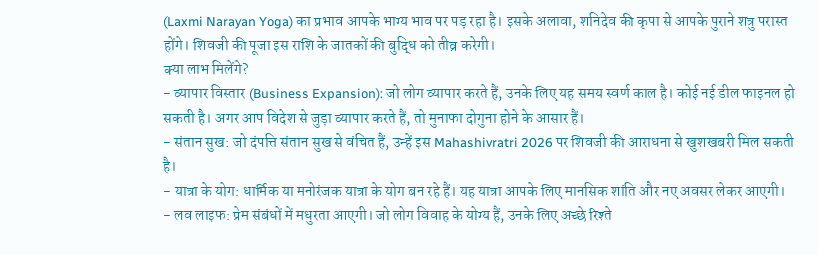(Laxmi Narayan Yoga) का प्रभाव आपके भाग्य भाव पर पड़ रहा है। इसके अलावा, शनिदेव की कृपा से आपके पुराने शत्रु परास्त होंगे। शिवजी की पूजा इस राशि के जातकों की बुद्धि को तीव्र करेगी।
क्या लाभ मिलेंगे?
- व्यापार विस्तार (Business Expansion): जो लोग व्यापार करते हैं, उनके लिए यह समय स्वर्ण काल है। कोई नई डील फाइनल हो सकती है। अगर आप विदेश से जुड़ा व्यापार करते हैं, तो मुनाफा दोगुना होने के आसार हैं।
- संतान सुख: जो दंपत्ति संतान सुख से वंचित हैं, उन्हें इस Mahashivratri 2026 पर शिवजी की आराधना से खुशखबरी मिल सकती है।
- यात्रा के योग: धार्मिक या मनोरंजक यात्रा के योग बन रहे हैं। यह यात्रा आपके लिए मानसिक शांति और नए अवसर लेकर आएगी।
- लव लाइफ: प्रेम संबंधों में मधुरता आएगी। जो लोग विवाह के योग्य हैं, उनके लिए अच्छे रिश्ते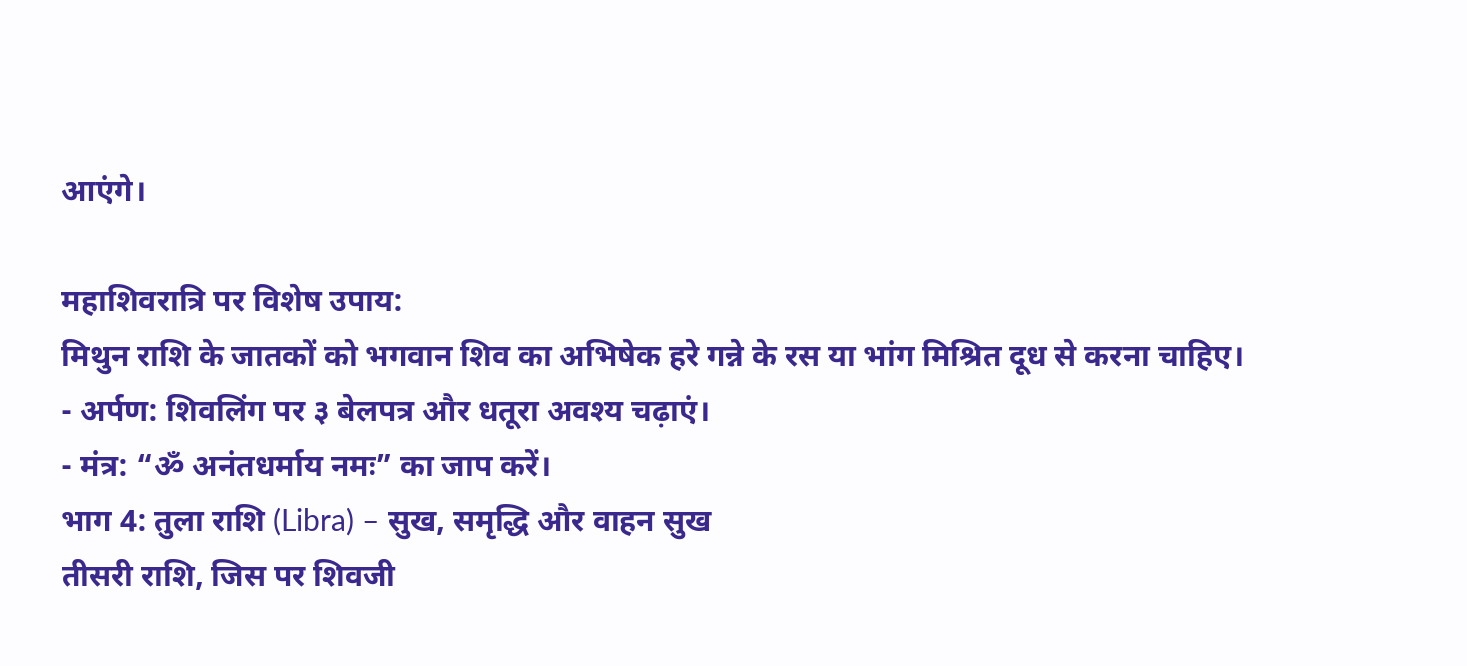आएंगे।

महाशिवरात्रि पर विशेष उपाय:
मिथुन राशि के जातकों को भगवान शिव का अभिषेक हरे गन्ने के रस या भांग मिश्रित दूध से करना चाहिए।
- अर्पण: शिवलिंग पर ३ बेलपत्र और धतूरा अवश्य चढ़ाएं।
- मंत्र: “ॐ अनंतधर्माय नमः” का जाप करें।
भाग 4: तुला राशि (Libra) – सुख, समृद्धि और वाहन सुख
तीसरी राशि, जिस पर शिवजी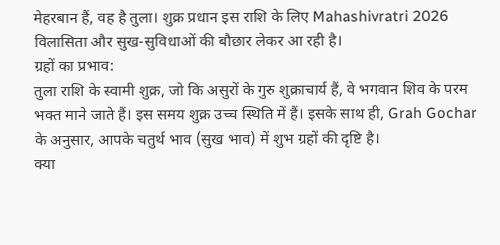मेहरबान हैं, वह है तुला। शुक्र प्रधान इस राशि के लिए Mahashivratri 2026 विलासिता और सुख-सुविधाओं की बौछार लेकर आ रही है।
ग्रहों का प्रभाव:
तुला राशि के स्वामी शुक्र, जो कि असुरों के गुरु शुक्राचार्य हैं, वे भगवान शिव के परम भक्त माने जाते हैं। इस समय शुक्र उच्च स्थिति में हैं। इसके साथ ही, Grah Gochar के अनुसार, आपके चतुर्थ भाव (सुख भाव) में शुभ ग्रहों की दृष्टि है।
क्या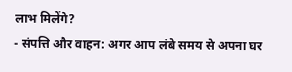लाभ मिलेंगे?
- संपत्ति और वाहन: अगर आप लंबे समय से अपना घर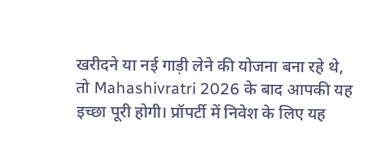खरीदने या नई गाड़ी लेने की योजना बना रहे थे, तो Mahashivratri 2026 के बाद आपकी यह इच्छा पूरी होगी। प्रॉपर्टी में निवेश के लिए यह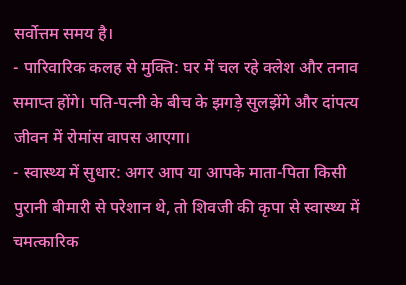सर्वोत्तम समय है।
- पारिवारिक कलह से मुक्ति: घर में चल रहे क्लेश और तनाव समाप्त होंगे। पति-पत्नी के बीच के झगड़े सुलझेंगे और दांपत्य जीवन में रोमांस वापस आएगा।
- स्वास्थ्य में सुधार: अगर आप या आपके माता-पिता किसी पुरानी बीमारी से परेशान थे, तो शिवजी की कृपा से स्वास्थ्य में चमत्कारिक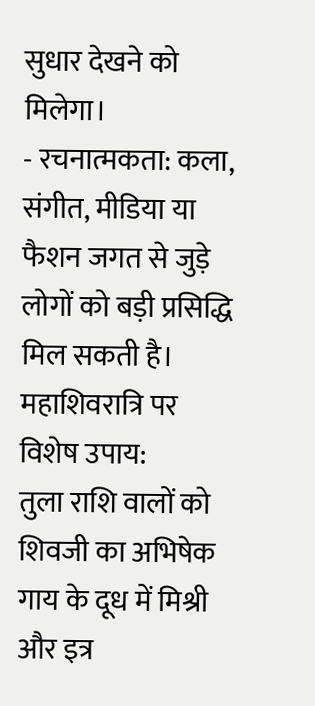सुधार देखने को मिलेगा।
- रचनात्मकता: कला, संगीत, मीडिया या फैशन जगत से जुड़े लोगों को बड़ी प्रसिद्धि मिल सकती है।
महाशिवरात्रि पर विशेष उपाय:
तुला राशि वालों को शिवजी का अभिषेक गाय के दूध में मिश्री और इत्र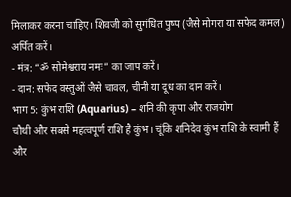मिलाकर करना चाहिए। शिवजी को सुगंधित पुष्प (जैसे मोगरा या सफेद कमल) अर्पित करें।
- मंत्र: “ॐ सोमेश्वराय नमः” का जाप करें।
- दान: सफेद वस्तुओं जैसे चावल, चीनी या दूध का दान करें।
भाग 5: कुंभ राशि (Aquarius) – शनि की कृपा और राजयोग
चौथी और सबसे महत्वपूर्ण राशि है कुंभ। चूंकि शनिदेव कुंभ राशि के स्वामी हैं और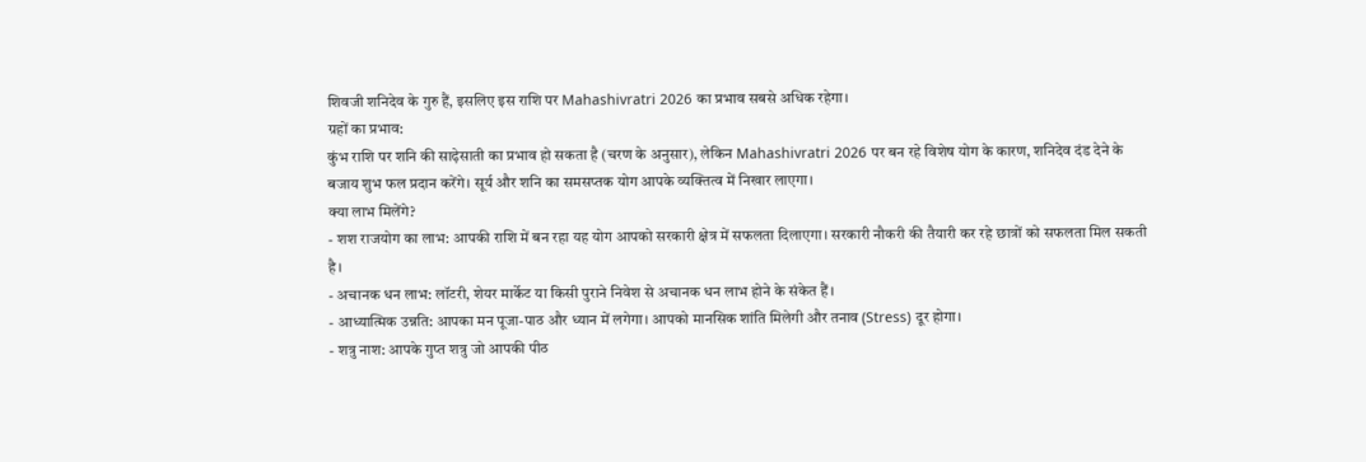शिवजी शनिदेव के गुरु हैं, इसलिए इस राशि पर Mahashivratri 2026 का प्रभाव सबसे अधिक रहेगा।
ग्रहों का प्रभाव:
कुंभ राशि पर शनि की साढ़ेसाती का प्रभाव हो सकता है (चरण के अनुसार), लेकिन Mahashivratri 2026 पर बन रहे विशेष योग के कारण, शनिदेव दंड देने के बजाय शुभ फल प्रदान करेंगे। सूर्य और शनि का समसप्तक योग आपके व्यक्तित्व में निखार लाएगा।
क्या लाभ मिलेंगे?
- शश राजयोग का लाभ: आपकी राशि में बन रहा यह योग आपको सरकारी क्षेत्र में सफलता दिलाएगा। सरकारी नौकरी की तैयारी कर रहे छात्रों को सफलता मिल सकती है।
- अचानक धन लाभ: लॉटरी, शेयर मार्केट या किसी पुराने निवेश से अचानक धन लाभ होने के संकेत हैं।
- आध्यात्मिक उन्नति: आपका मन पूजा-पाठ और ध्यान में लगेगा। आपको मानसिक शांति मिलेगी और तनाव (Stress) दूर होगा।
- शत्रु नाश: आपके गुप्त शत्रु जो आपकी पीठ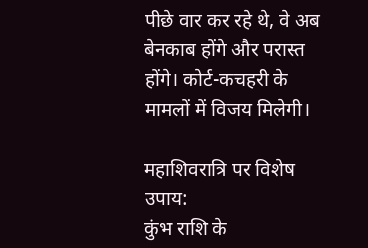पीछे वार कर रहे थे, वे अब बेनकाब होंगे और परास्त होंगे। कोर्ट-कचहरी के मामलों में विजय मिलेगी।

महाशिवरात्रि पर विशेष उपाय:
कुंभ राशि के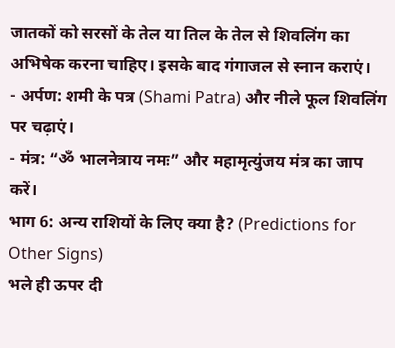जातकों को सरसों के तेल या तिल के तेल से शिवलिंग का अभिषेक करना चाहिए। इसके बाद गंगाजल से स्नान कराएं।
- अर्पण: शमी के पत्र (Shami Patra) और नीले फूल शिवलिंग पर चढ़ाएं।
- मंत्र: “ॐ भालनेत्राय नमः” और महामृत्युंजय मंत्र का जाप करें।
भाग 6: अन्य राशियों के लिए क्या है? (Predictions for Other Signs)
भले ही ऊपर दी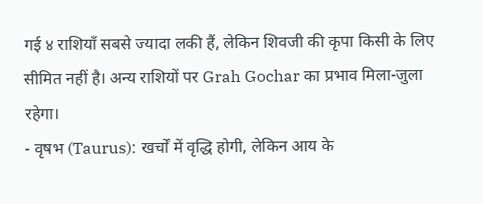गई ४ राशियाँ सबसे ज्यादा लकी हैं, लेकिन शिवजी की कृपा किसी के लिए सीमित नहीं है। अन्य राशियों पर Grah Gochar का प्रभाव मिला-जुला रहेगा।
- वृषभ (Taurus): खर्चों में वृद्धि होगी, लेकिन आय के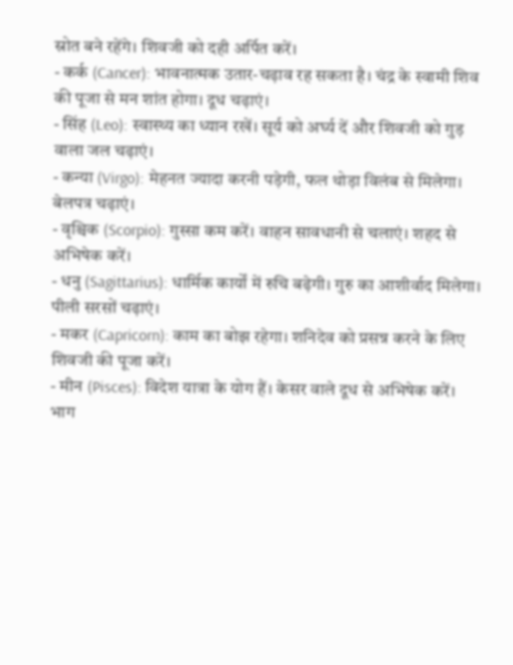स्रोत बने रहेंगे। शिवजी को दही अर्पित करें।
- कर्क (Cancer): भावनात्मक उतार-चढ़ाव रह सकता है। चंद्र के स्वामी शिव की पूजा से मन शांत होगा। दूध चढ़ाएं।
- सिंह (Leo): स्वास्थ्य का ध्यान रखें। सूर्य को अर्घ्य दें और शिवजी को गुड़ वाला जल चढ़ाएं।
- कन्या (Virgo): मेहनत ज्यादा करनी पड़ेगी, फल थोड़ा विलंब से मिलेगा। बेलपत्र चढ़ाएं।
- वृश्चिक (Scorpio): गुस्सा कम करें। वाहन सावधानी से चलाएं। शहद से अभिषेक करें।
- धनु (Sagittarius): धार्मिक कार्यों में रुचि बढ़ेगी। गुरु का आशीर्वाद मिलेगा। पीली सरसों चढ़ाएं।
- मकर (Capricorn): काम का बोझ रहेगा। शनिदेव को प्रसन्न करने के लिए शिवजी की पूजा करें।
- मीन (Pisces): विदेश यात्रा के योग हैं। केसर वाले दूध से अभिषेक करें।
भाग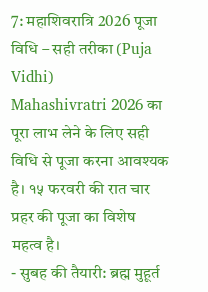7: महाशिवरात्रि 2026 पूजा विधि – सही तरीका (Puja Vidhi)
Mahashivratri 2026 का पूरा लाभ लेने के लिए सही विधि से पूजा करना आवश्यक है। १५ फरवरी की रात चार प्रहर की पूजा का विशेष महत्व है।
- सुबह की तैयारी: ब्रह्म मुहूर्त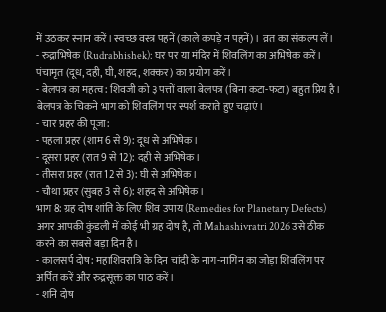में उठकर स्नान करें। स्वच्छ वस्त्र पहनें (काले कपड़े न पहनें)। व्रत का संकल्प लें।
- रुद्राभिषेक (Rudrabhishek): घर पर या मंदिर में शिवलिंग का अभिषेक करें। पंचामृत (दूध, दही, घी, शहद, शक्कर) का प्रयोग करें।
- बेलपत्र का महत्व: शिवजी को ३ पत्तों वाला बेलपत्र (बिना कटा-फटा) बहुत प्रिय है। बेलपत्र के चिकने भाग को शिवलिंग पर स्पर्श कराते हुए चढ़ाएं।
- चार प्रहर की पूजा:
- पहला प्रहर (शाम 6 से 9): दूध से अभिषेक।
- दूसरा प्रहर (रात 9 से 12): दही से अभिषेक।
- तीसरा प्रहर (रात 12 से 3): घी से अभिषेक।
- चौथा प्रहर (सुबह 3 से 6): शहद से अभिषेक।
भाग 8: ग्रह दोष शांति के लिए शिव उपाय (Remedies for Planetary Defects)
अगर आपकी कुंडली में कोई भी ग्रह दोष है, तो Mahashivratri 2026 उसे ठीक करने का सबसे बड़ा दिन है।
- कालसर्प दोष: महाशिवरात्रि के दिन चांदी के नाग-नागिन का जोड़ा शिवलिंग पर अर्पित करें और रुद्रसूक्त का पाठ करें।
- शनि दोष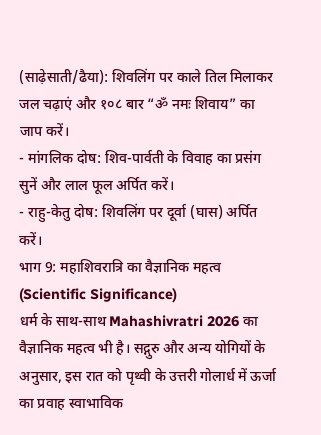(साढ़ेसाती/ढैया): शिवलिंग पर काले तिल मिलाकर जल चढ़ाएं और १०८ बार “ॐ नमः शिवाय” का जाप करें।
- मांगलिक दोष: शिव-पार्वती के विवाह का प्रसंग सुनें और लाल फूल अर्पित करें।
- राहु-केतु दोष: शिवलिंग पर दूर्वा (घास) अर्पित करें।
भाग 9: महाशिवरात्रि का वैज्ञानिक महत्व (Scientific Significance)
धर्म के साथ-साथ Mahashivratri 2026 का वैज्ञानिक महत्व भी है। सद्गुरु और अन्य योगियों के अनुसार, इस रात को पृथ्वी के उत्तरी गोलार्ध में ऊर्जा का प्रवाह स्वाभाविक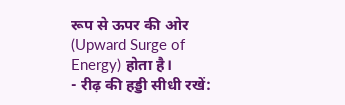रूप से ऊपर की ओर (Upward Surge of Energy) होता है।
- रीढ़ की हड्डी सीधी रखें: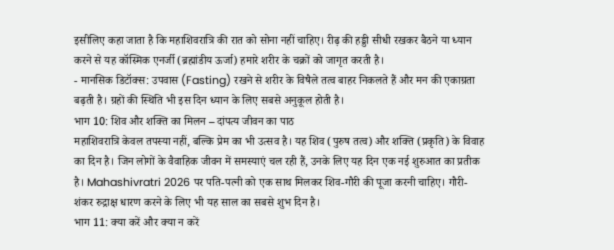इसीलिए कहा जाता है कि महाशिवरात्रि की रात को सोना नहीं चाहिए। रीढ़ की हड्डी सीधी रखकर बैठने या ध्यान करने से यह कॉस्मिक एनर्जी (ब्रह्मांडीय ऊर्जा) हमारे शरीर के चक्रों को जागृत करती है।
- मानसिक डिटॉक्स: उपवास (Fasting) रखने से शरीर के विषैले तत्व बाहर निकलते हैं और मन की एकाग्रता बढ़ती है। ग्रहों की स्थिति भी इस दिन ध्यान के लिए सबसे अनुकूल होती है।
भाग 10: शिव और शक्ति का मिलन – दांपत्य जीवन का पाठ
महाशिवरात्रि केवल तपस्या नहीं, बल्कि प्रेम का भी उत्सव है। यह शिव (पुरुष तत्व) और शक्ति (प्रकृति) के विवाह का दिन है। जिन लोगों के वैवाहिक जीवन में समस्याएं चल रही हैं, उनके लिए यह दिन एक नई शुरुआत का प्रतीक है। Mahashivratri 2026 पर पति-पत्नी को एक साथ मिलकर शिव-गौरी की पूजा करनी चाहिए। गौरी-शंकर रुद्राक्ष धारण करने के लिए भी यह साल का सबसे शुभ दिन है।
भाग 11: क्या करें और क्या न करें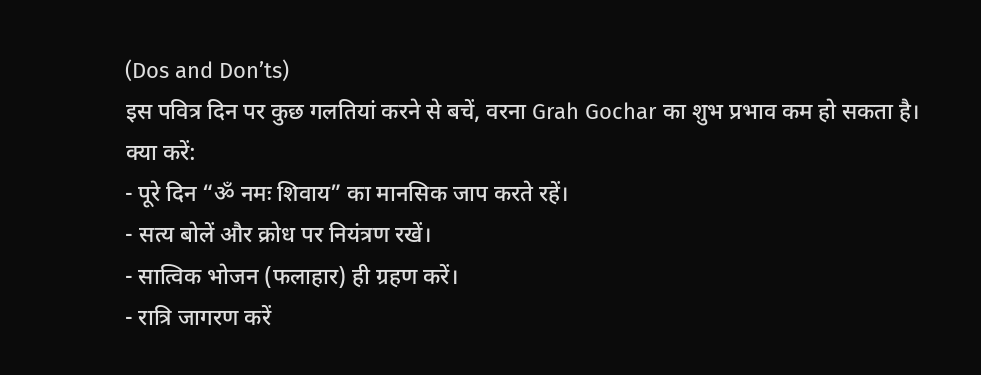(Dos and Don’ts)
इस पवित्र दिन पर कुछ गलतियां करने से बचें, वरना Grah Gochar का शुभ प्रभाव कम हो सकता है।
क्या करें:
- पूरे दिन “ॐ नमः शिवाय” का मानसिक जाप करते रहें।
- सत्य बोलें और क्रोध पर नियंत्रण रखें।
- सात्विक भोजन (फलाहार) ही ग्रहण करें।
- रात्रि जागरण करें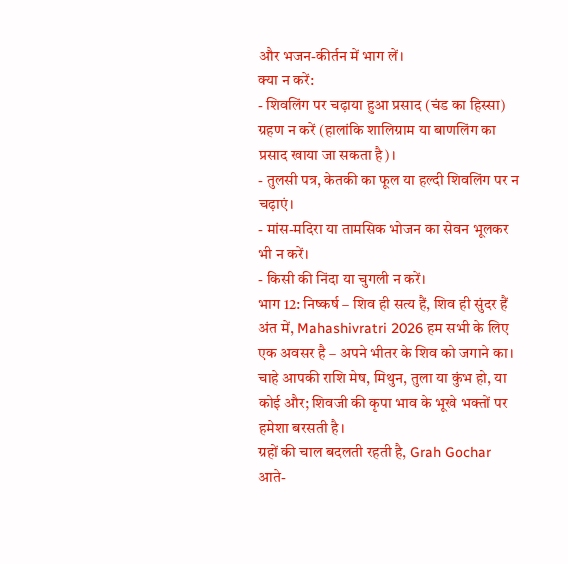और भजन-कीर्तन में भाग लें।
क्या न करें:
- शिवलिंग पर चढ़ाया हुआ प्रसाद (चंड का हिस्सा) ग्रहण न करें (हालांकि शालिग्राम या बाणलिंग का प्रसाद खाया जा सकता है)।
- तुलसी पत्र, केतकी का फूल या हल्दी शिवलिंग पर न चढ़ाएं।
- मांस-मदिरा या तामसिक भोजन का सेवन भूलकर भी न करें।
- किसी की निंदा या चुगली न करें।
भाग 12: निष्कर्ष – शिव ही सत्य हैं, शिव ही सुंदर हैं
अंत में, Mahashivratri 2026 हम सभी के लिए एक अवसर है – अपने भीतर के शिव को जगाने का। चाहे आपकी राशि मेष, मिथुन, तुला या कुंभ हो, या कोई और; शिवजी की कृपा भाव के भूखे भक्तों पर हमेशा बरसती है।
ग्रहों की चाल बदलती रहती है, Grah Gochar आते-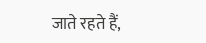जाते रहते हैं,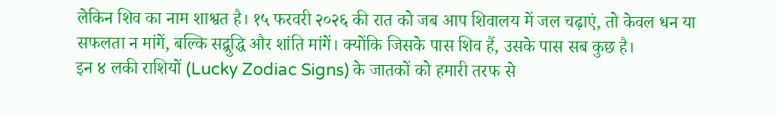लेकिन शिव का नाम शाश्वत है। १५ फरवरी २०२६ की रात को जब आप शिवालय में जल चढ़ाएं, तो केवल धन या सफलता न मांगें, बल्कि सद्बुद्धि और शांति मांगें। क्योंकि जिसके पास शिव हैं, उसके पास सब कुछ है।
इन ४ लकी राशियों (Lucky Zodiac Signs) के जातकों को हमारी तरफ से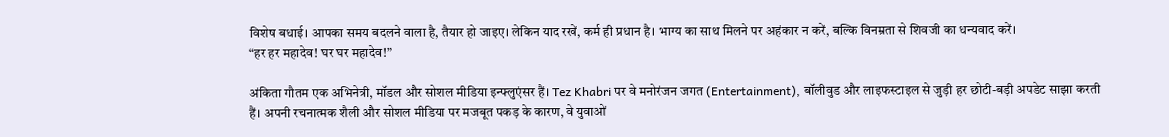विशेष बधाई। आपका समय बदलने वाला है, तैयार हो जाइए। लेकिन याद रखें, कर्म ही प्रधान है। भाग्य का साथ मिलने पर अहंकार न करें, बल्कि विनम्रता से शिवजी का धन्यवाद करें।
“हर हर महादेव! घर घर महादेव!”

अंकिता गौतम एक अभिनेत्री, मॉडल और सोशल मीडिया इन्फ्लुएंसर हैं। Tez Khabri पर वे मनोरंजन जगत (Entertainment), बॉलीवुड और लाइफस्टाइल से जुड़ी हर छोटी-बड़ी अपडेट साझा करती हैं। अपनी रचनात्मक शैली और सोशल मीडिया पर मजबूत पकड़ के कारण, वे युवाओं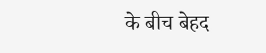के बीच बेहद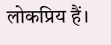लोकप्रिय हैं।